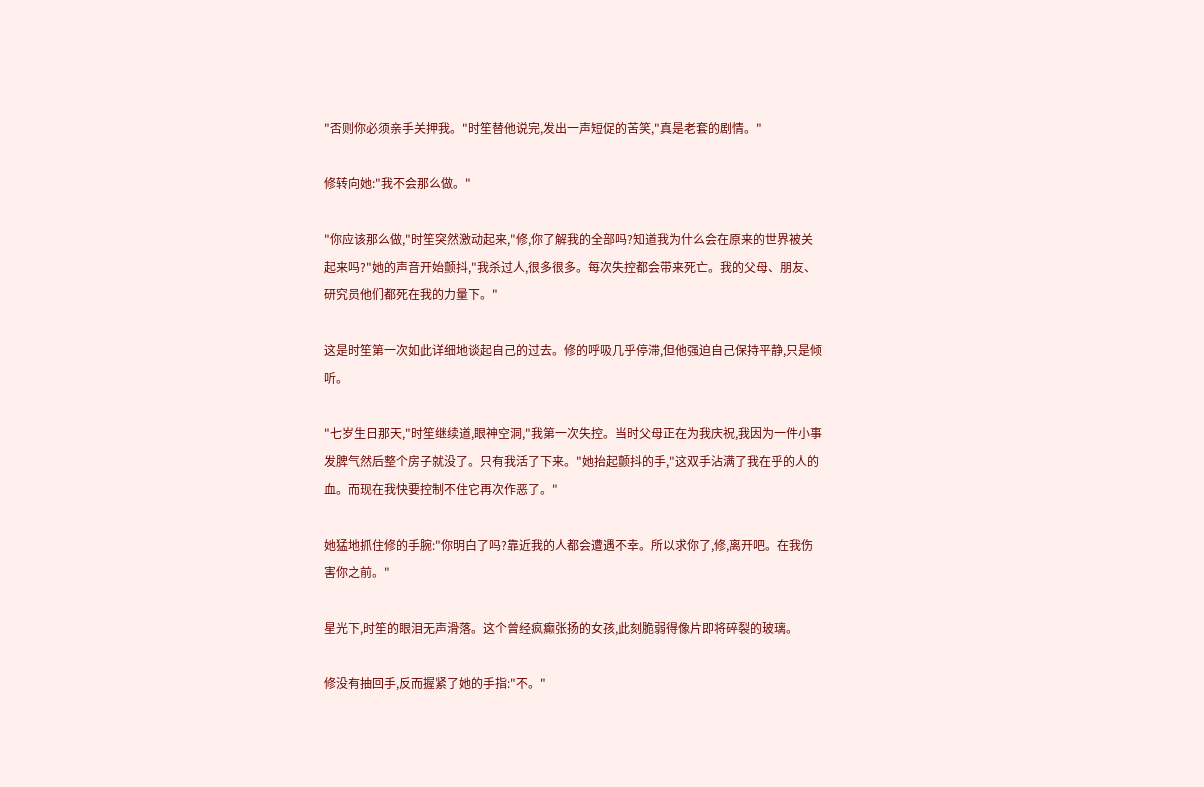"否则你必须亲手关押我。"时笙替他说完,发出一声短促的苦笑,"真是老套的剧情。"

修转向她:"我不会那么做。"

"你应该那么做,"时笙突然激动起来,"修,你了解我的全部吗?知道我为什么会在原来的世界被关起来吗?"她的声音开始颤抖,"我杀过人,很多很多。每次失控都会带来死亡。我的父母、朋友、研究员他们都死在我的力量下。"

这是时笙第一次如此详细地谈起自己的过去。修的呼吸几乎停滞,但他强迫自己保持平静,只是倾听。

"七岁生日那天,"时笙继续道,眼神空洞,"我第一次失控。当时父母正在为我庆祝,我因为一件小事发脾气然后整个房子就没了。只有我活了下来。"她抬起颤抖的手,"这双手沾满了我在乎的人的血。而现在我快要控制不住它再次作恶了。"

她猛地抓住修的手腕:"你明白了吗?靠近我的人都会遭遇不幸。所以求你了,修,离开吧。在我伤害你之前。"

星光下,时笙的眼泪无声滑落。这个曾经疯癫张扬的女孩,此刻脆弱得像片即将碎裂的玻璃。

修没有抽回手,反而握紧了她的手指:"不。"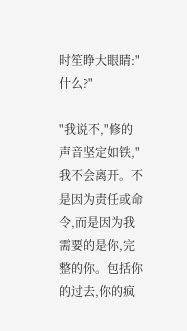时笙睁大眼睛:"什么?"

"我说不,"修的声音坚定如铁,"我不会离开。不是因为责任或命令,而是因为我需要的是你,完整的你。包括你的过去,你的疯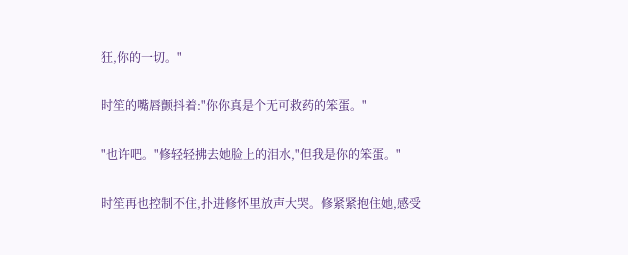狂,你的一切。"

时笙的嘴唇颤抖着:"你你真是个无可救药的笨蛋。"

"也许吧。"修轻轻拂去她脸上的泪水,"但我是你的笨蛋。"

时笙再也控制不住,扑进修怀里放声大哭。修紧紧抱住她,感受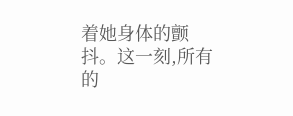着她身体的颤抖。这一刻,所有的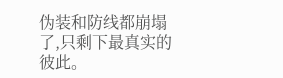伪装和防线都崩塌了,只剩下最真实的彼此。